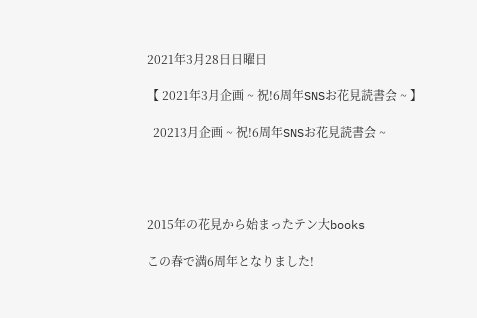2021年3月28日日曜日

【 2021年3月企画 ~ 祝!6周年SNSお花見読書会 ~ 】

  20213月企画 ~ 祝!6周年SNSお花見読書会 ~




2015年の花見から始まったテン大books

この春で満6周年となりました!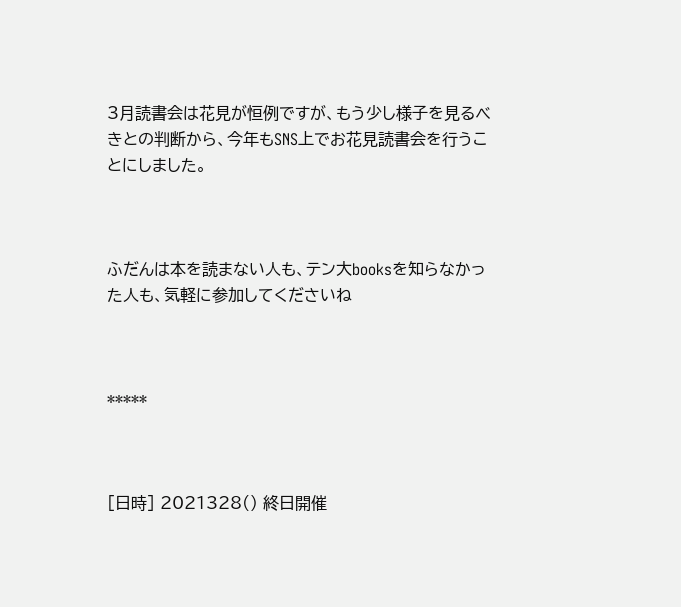3月読書会は花見が恒例ですが、もう少し様子を見るべきとの判断から、今年もSNS上でお花見読書会を行うことにしました。



ふだんは本を読まない人も、テン大booksを知らなかった人も、気軽に参加してくださいね



*****



[日時] 2021328() 終日開催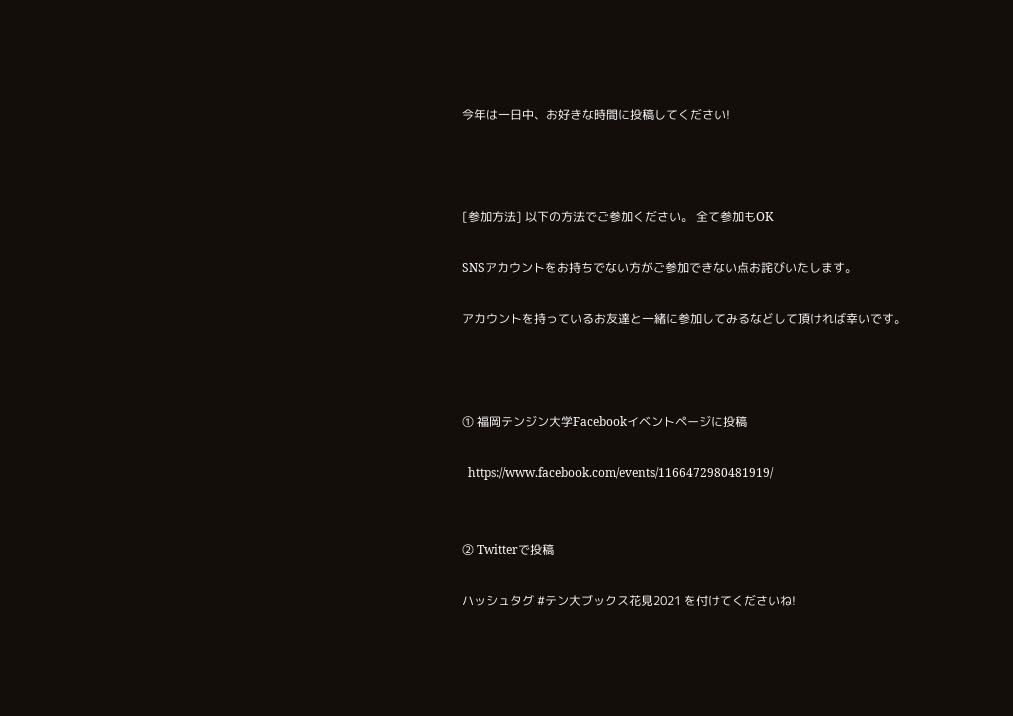今年は一日中、お好きな時間に投稿してください!



[参加方法] 以下の方法でご参加ください。 全て参加もOK

SNSアカウントをお持ちでない方がご参加できない点お詫びいたします。

アカウントを持っているお友達と一緒に参加してみるなどして頂ければ幸いです。



① 福岡テンジン大学Facebookイベントページに投稿

  https://www.facebook.com/events/1166472980481919/


② Twitterで投稿

ハッシュタグ #テン大ブックス花見2021 を付けてくださいね!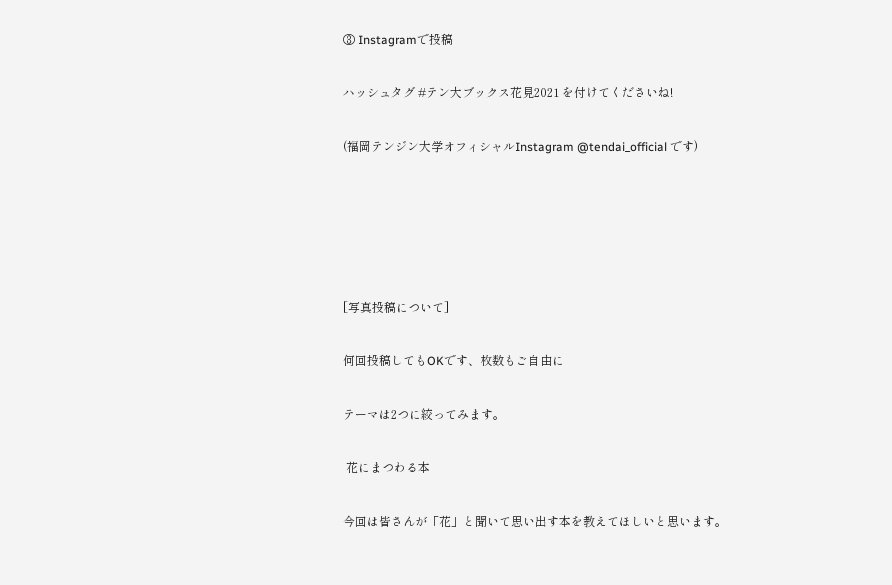③ Instagramで投稿

ハッシュタグ #テン大ブックス花見2021 を付けてくださいね!

(福岡テンジン大学オフィシャルInstagram @tendai_official です)





[写真投稿について]

何回投稿してもOKです、枚数もご自由に

テーマは2つに絞ってみます。

 花にまつわる本

今回は皆さんが「花」と聞いて思い出す本を教えてほしいと思います。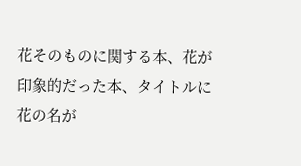花そのものに関する本、花が印象的だった本、タイトルに花の名が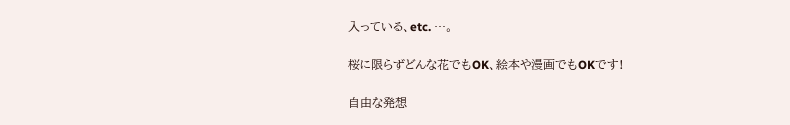入っている、etc. …。

桜に限らずどんな花でもOK、絵本や漫画でもOKです!

自由な発想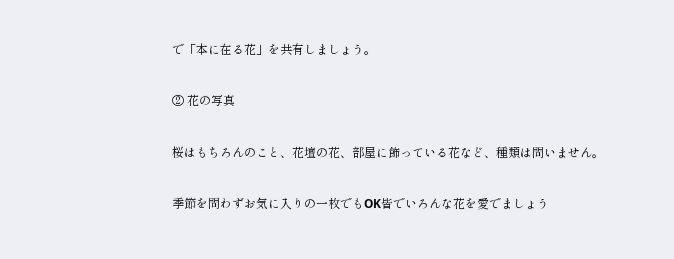で「本に在る花」を共有しましょう。

② 花の写真

桜はもちろんのこと、花壇の花、部屋に飾っている花など、種類は問いません。

季節を問わずお気に入りの一枚でもOK皆でいろんな花を愛でましょう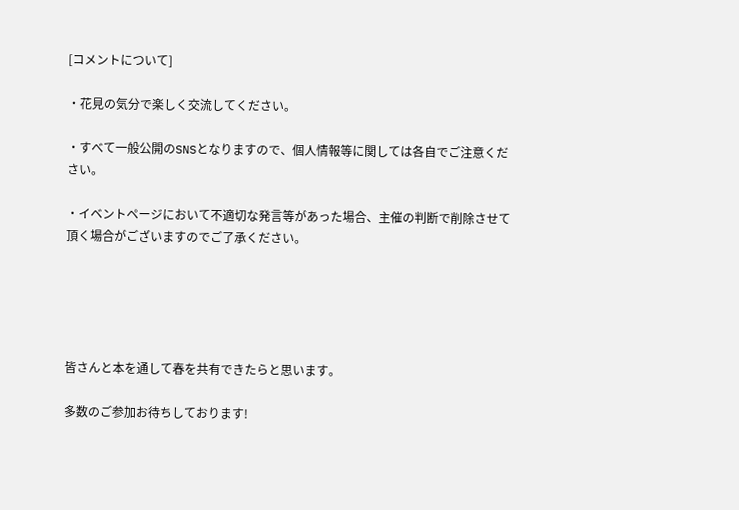[コメントについて]

・花見の気分で楽しく交流してください。

・すべて一般公開のSNSとなりますので、個人情報等に関しては各自でご注意ください。

・イベントページにおいて不適切な発言等があった場合、主催の判断で削除させて頂く場合がございますのでご了承ください。





皆さんと本を通して春を共有できたらと思います。

多数のご参加お待ちしております!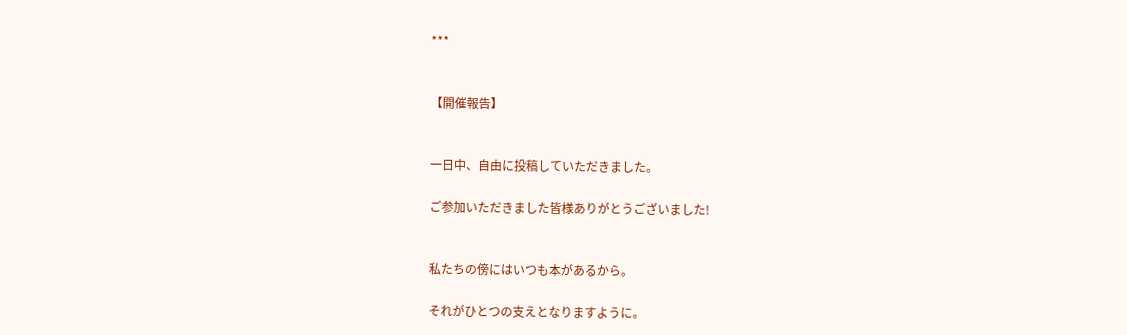***


【開催報告】


一日中、自由に投稿していただきました。

ご参加いただきました皆様ありがとうございました!


私たちの傍にはいつも本があるから。

それがひとつの支えとなりますように。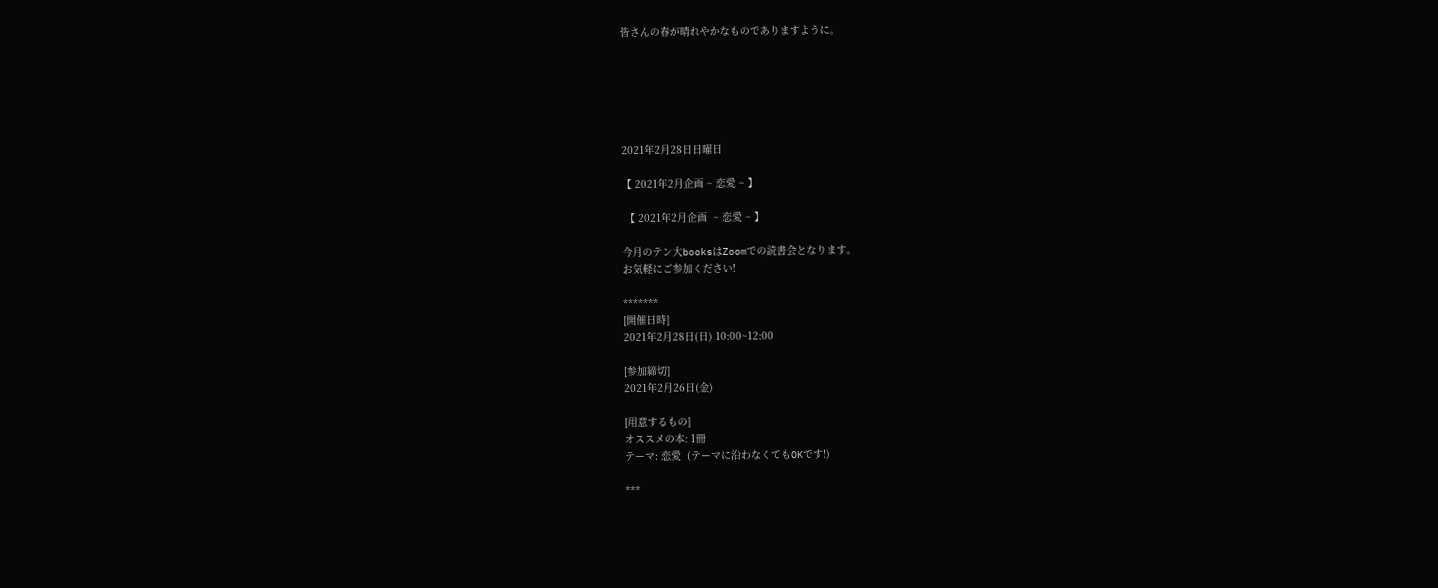皆さんの春が晴れやかなものでありますように。






2021年2月28日日曜日

【 2021年2月企画 ~ 恋愛 ~ 】

 【 2021年2月企画  ~ 恋愛 ~ 】

今月のテン大booksはZoomでの読書会となります。
お気軽にご参加ください!

*******
[開催日時]
2021年2月28日(日) 10:00~12:00

[参加締切]
2021年2月26日(金)

[用意するもの]
オススメの本: 1冊
テーマ: 恋愛  (テーマに沿わなくてもOKです!)

***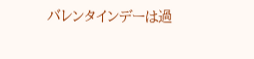バレンタインデーは過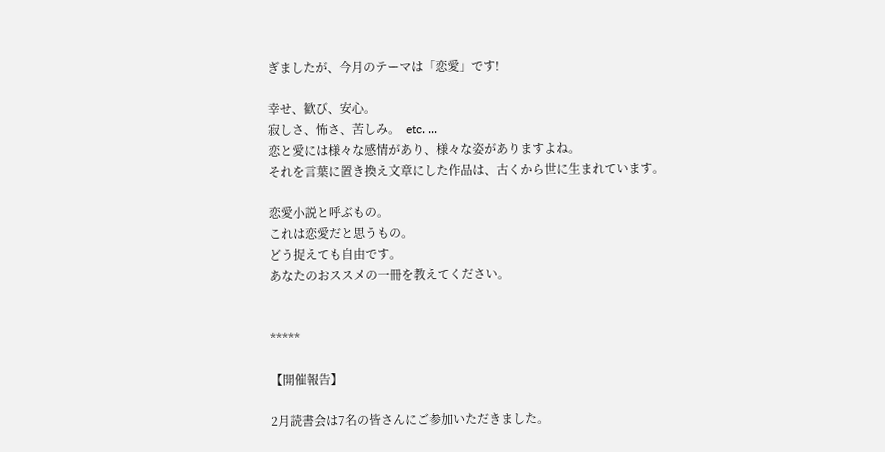ぎましたが、今月のテーマは「恋愛」です!

幸せ、歓び、安心。
寂しさ、怖さ、苦しみ。  etc. ...
恋と愛には様々な感情があり、様々な姿がありますよね。
それを言葉に置き換え文章にした作品は、古くから世に生まれています。

恋愛小説と呼ぶもの。
これは恋愛だと思うもの。
どう捉えても自由です。
あなたのおススメの一冊を教えてください。


*****

【開催報告】

2月読書会は7名の皆さんにご参加いただきました。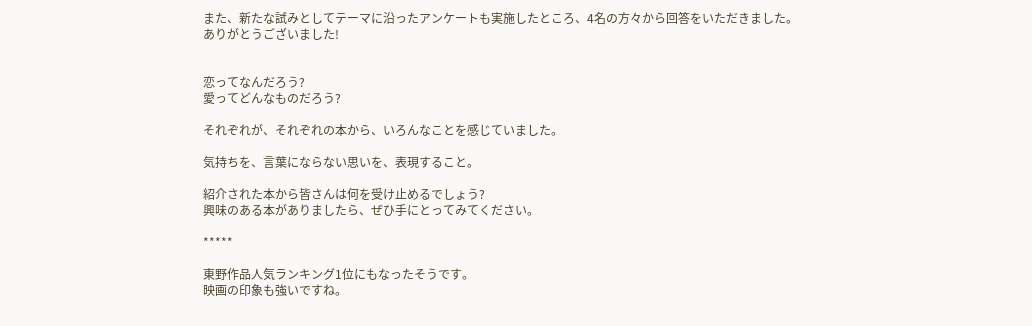また、新たな試みとしてテーマに沿ったアンケートも実施したところ、4名の方々から回答をいただきました。
ありがとうございました!


恋ってなんだろう?
愛ってどんなものだろう?

それぞれが、それぞれの本から、いろんなことを感じていました。

気持ちを、言葉にならない思いを、表現すること。

紹介された本から皆さんは何を受け止めるでしょう?
興味のある本がありましたら、ぜひ手にとってみてください。

*****

東野作品人気ランキング1位にもなったそうです。
映画の印象も強いですね。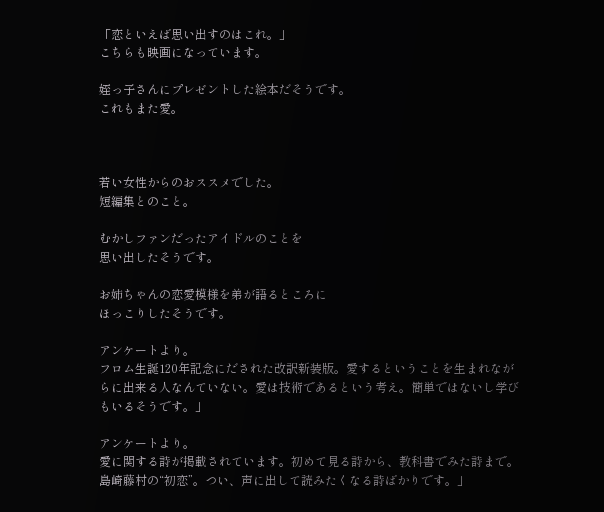「恋といえば思い出すのはこれ。」
こちらも映画になっています。

姪っ子さんにプレゼントした絵本だそうです。
これもまた愛。



若い女性からのおススメでした。
短編集とのこと。

むかしファンだったアイドルのことを
思い出したそうです。

お姉ちゃんの恋愛模様を弟が語るところに
ほっこりしたそうです。

アンケートより。
フロム生誕120年記念にだされた改訳新装版。愛するということを生まれながらに出来る人なんていない。愛は技術であるという考え。簡単ではないし学びもいるそうです。」

アンケートより。
愛に関する詩が掲載されています。初めて見る詩から、教科書でみた詩まで。島崎藤村の“初恋”。つい、声に出して読みたくなる詩ばかりです。」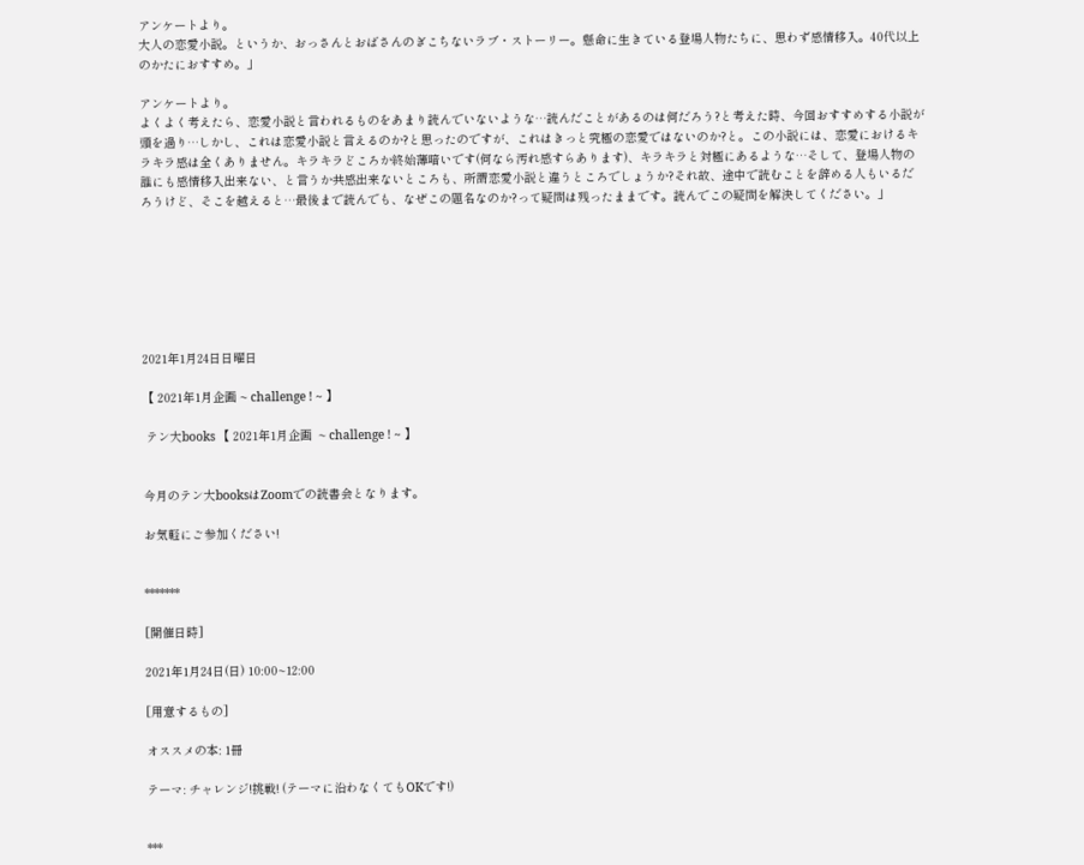アンケートより。
大人の恋愛小説。というか、おっさんとおばさんのぎこちないラブ・ストーリー。懸命に生きている登場人物たちに、思わず感情移入。40代以上のかたにおすすめ。」

アンケートより。
よくよく考えたら、恋愛小説と言われるものをあまり読んでいないような…読んだことがあるのは何だろう?と考えた時、今回おすすめする小説が頭を過り…しかし、これは恋愛小説と言えるのか?と思ったのですが、これはきっと究極の恋愛ではないのか?と。この小説には、恋愛におけるキラキラ感は全くありません。キラキラどころか終始薄暗いです(何なら汚れ感すらあります)、キラキラと対極にあるような…そして、登場人物の誰にも感情移入出来ない、と言うか共感出来ないところも、所謂恋愛小説と違うところでしょうか?それ故、途中で読むことを辞める人もいるだろうけど、そこを越えると…最後まで読んでも、なぜこの題名なのか?って疑問は残ったままです。読んでこの疑問を解決してください。」







2021年1月24日日曜日

【 2021年1月企画 ~ challenge ! ~ 】

 テン大books 【 2021年1月企画  ~ challenge ! ~ 】


今月のテン大booksはZoomでの読書会となります。

お気軽にご参加ください!


*******

[開催日時]

2021年1月24日(日) 10:00~12:00

[用意するもの]

オススメの本: 1冊

テーマ: チャレンジ!挑戦! (テーマに沿わなくてもOKです!)


***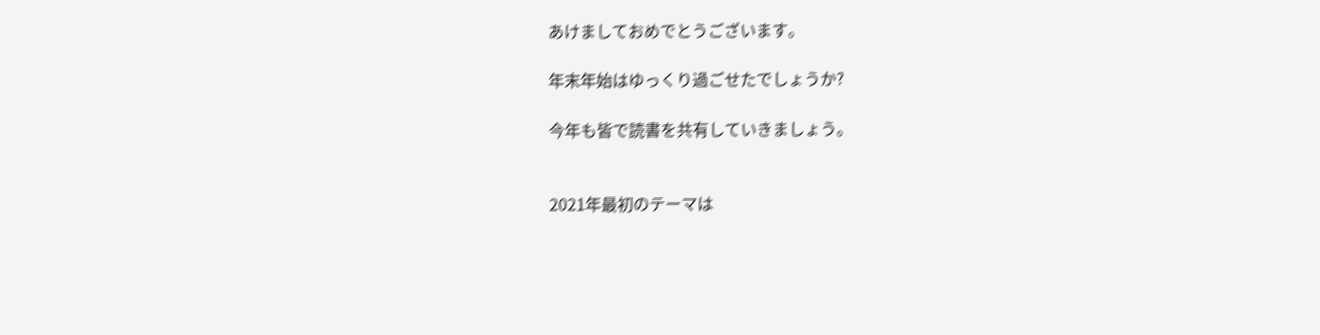あけましておめでとうございます。

年末年始はゆっくり過ごせたでしょうか?

今年も皆で読書を共有していきましょう。


2021年最初のテーマは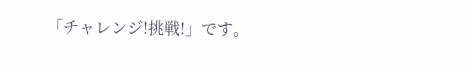「チャレンジ!挑戦!」です。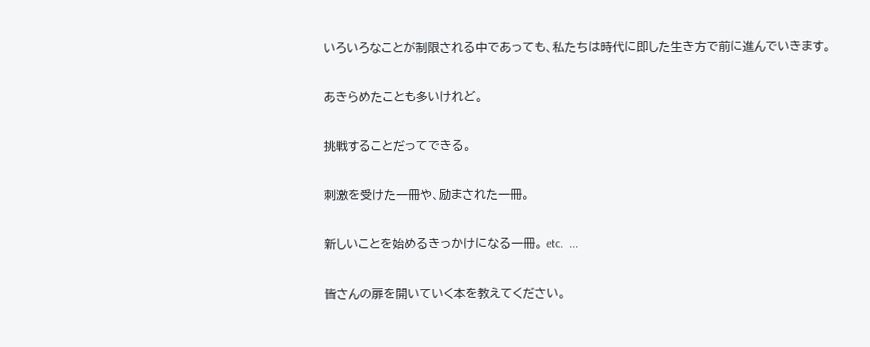いろいろなことが制限される中であっても、私たちは時代に即した生き方で前に進んでいきます。

あきらめたことも多いけれど。

挑戦することだってできる。

刺激を受けた一冊や、励まされた一冊。

新しいことを始めるきっかけになる一冊。 etc.  ...

皆さんの扉を開いていく本を教えてください。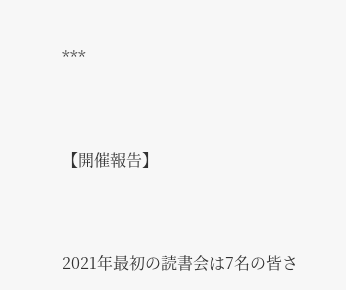***


【開催報告】


2021年最初の読書会は7名の皆さ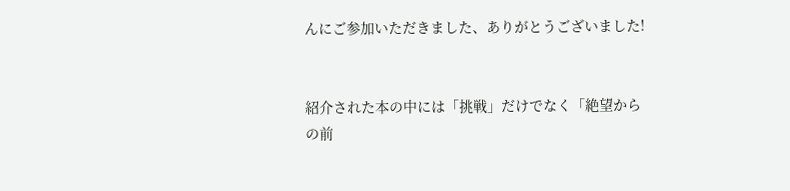んにご参加いただきました、ありがとうございました!


紹介された本の中には「挑戦」だけでなく「絶望からの前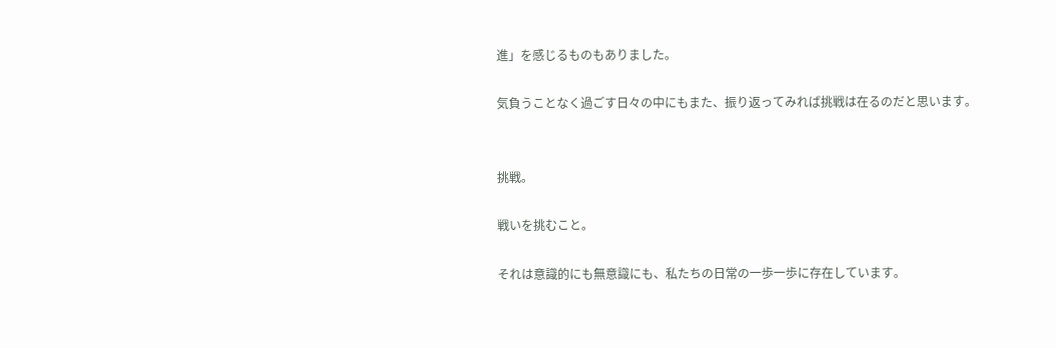進」を感じるものもありました。

気負うことなく過ごす日々の中にもまた、振り返ってみれば挑戦は在るのだと思います。


挑戦。

戦いを挑むこと。

それは意識的にも無意識にも、私たちの日常の一歩一歩に存在しています。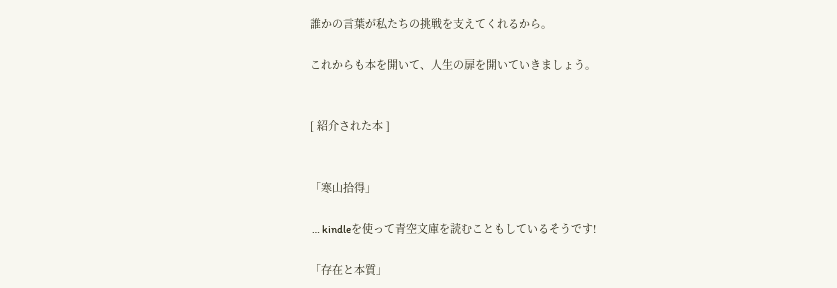誰かの言葉が私たちの挑戦を支えてくれるから。

これからも本を開いて、人生の扉を開いていきましょう。


[ 紹介された本 ]


「寒山拾得」

 … kindleを使って青空文庫を読むこともしているそうです!

「存在と本質」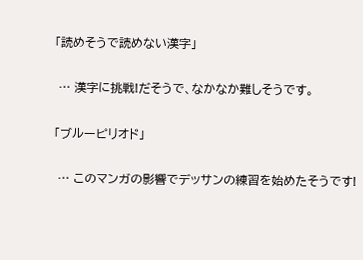「読めそうで読めない漢字」

 … 漢字に挑戦!だそうで、なかなか難しそうです。

「ブルーピリオド」

 … このマンガの影響でデッサンの練習を始めたそうです!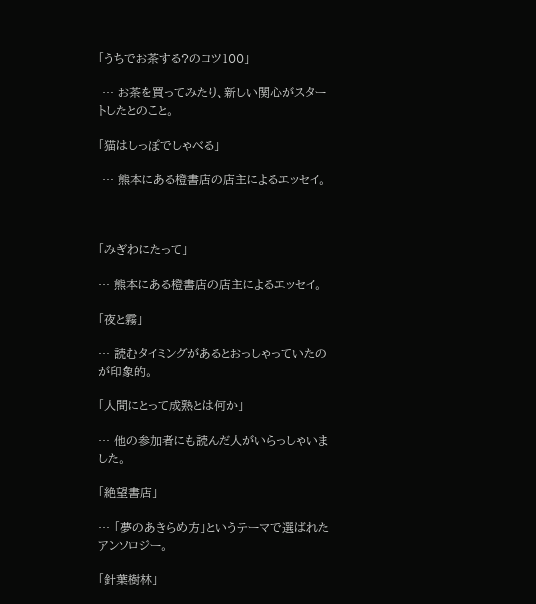「うちでお茶する?のコツ100」

 … お茶を買ってみたり、新しい関心がスタートしたとのこと。

「猫はしっぽでしゃべる」

 … 熊本にある橙書店の店主によるエッセイ。



「みぎわにたって」

… 熊本にある橙書店の店主によるエッセイ。

「夜と霧」

… 読むタイミングがあるとおっしゃっていたのが印象的。

「人間にとって成熟とは何か」

… 他の参加者にも読んだ人がいらっしゃいました。

「絶望書店」

… 「夢のあきらめ方」というテーマで選ばれたアンソロジー。

「針葉樹林」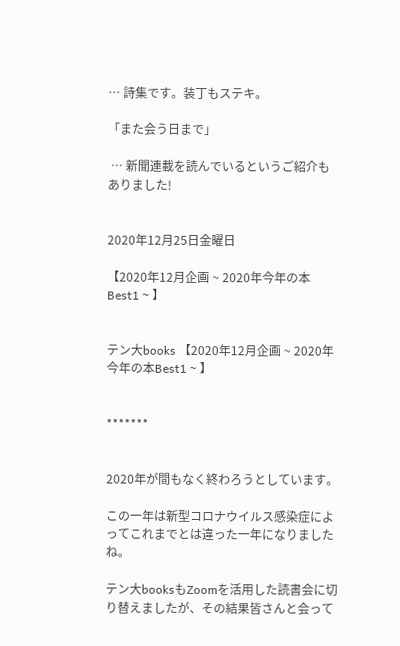… 詩集です。装丁もステキ。

「また会う日まで」

 … 新聞連載を読んでいるというご紹介もありました!


2020年12月25日金曜日

【2020年12月企画 ~ 2020年今年の本Best1 ~ 】


テン大books 【2020年12月企画 ~ 2020年今年の本Best1 ~ 】


*******


2020年が間もなく終わろうとしています。

この一年は新型コロナウイルス感染症によってこれまでとは違った一年になりましたね。

テン大booksもZoomを活用した読書会に切り替えましたが、その結果皆さんと会って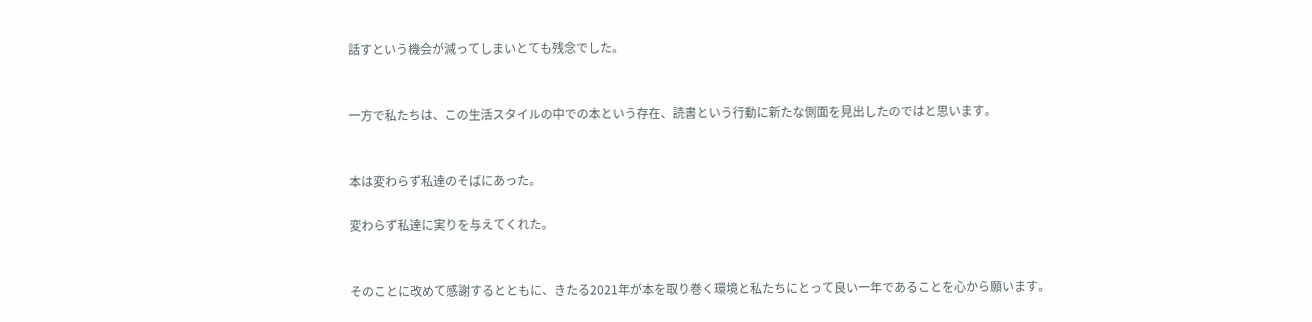話すという機会が減ってしまいとても残念でした。


一方で私たちは、この生活スタイルの中での本という存在、読書という行動に新たな側面を見出したのではと思います。


本は変わらず私達のそばにあった。

変わらず私達に実りを与えてくれた。


そのことに改めて感謝するとともに、きたる2021年が本を取り巻く環境と私たちにとって良い一年であることを心から願います。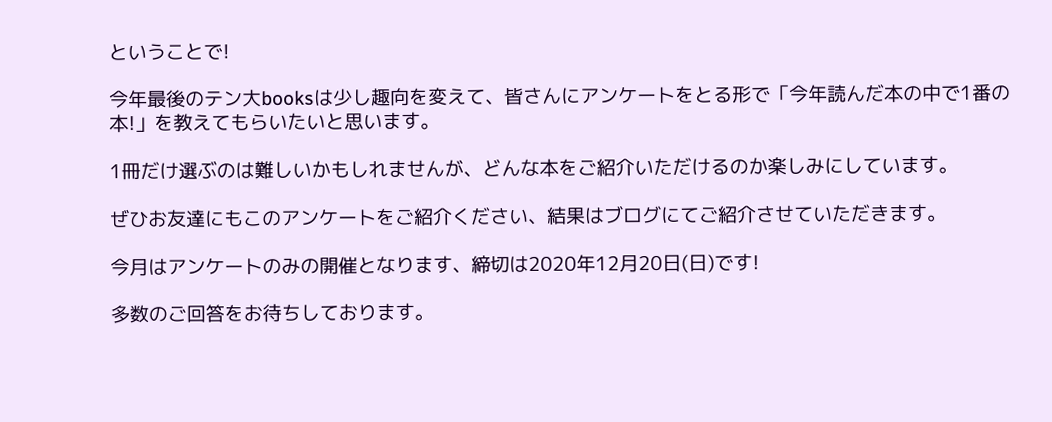ということで!

今年最後のテン大booksは少し趣向を変えて、皆さんにアンケートをとる形で「今年読んだ本の中で1番の本!」を教えてもらいたいと思います。

1冊だけ選ぶのは難しいかもしれませんが、どんな本をご紹介いただけるのか楽しみにしています。

ぜひお友達にもこのアンケートをご紹介ください、結果はブログにてご紹介させていただきます。

今月はアンケートのみの開催となります、締切は2020年12月20日(日)です!

多数のご回答をお待ちしております。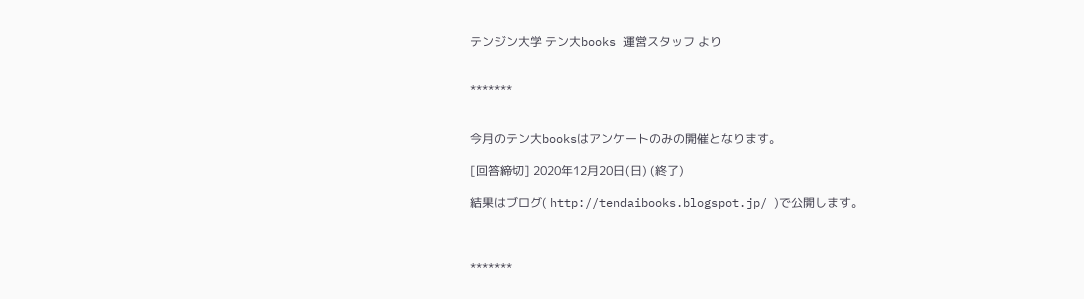テンジン大学 テン大books 運営スタッフ より


*******


今月のテン大booksはアンケートのみの開催となります。

[回答締切] 2020年12月20日(日) (終了)

結果はブログ( http://tendaibooks.blogspot.jp/ )で公開します。



*******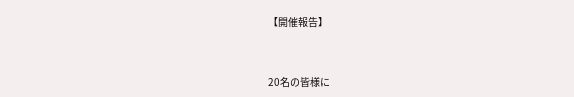【開催報告】


20名の皆様に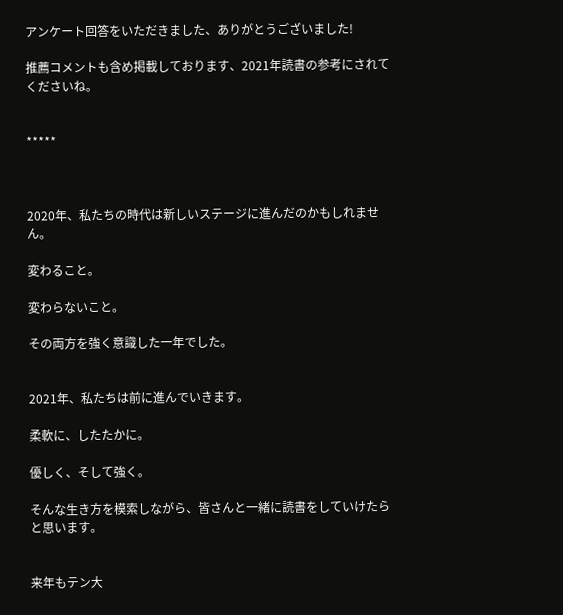アンケート回答をいただきました、ありがとうございました!

推薦コメントも含め掲載しております、2021年読書の参考にされてくださいね。


*****



2020年、私たちの時代は新しいステージに進んだのかもしれません。

変わること。

変わらないこと。

その両方を強く意識した一年でした。


2021年、私たちは前に進んでいきます。

柔軟に、したたかに。

優しく、そして強く。

そんな生き方を模索しながら、皆さんと一緒に読書をしていけたらと思います。


来年もテン大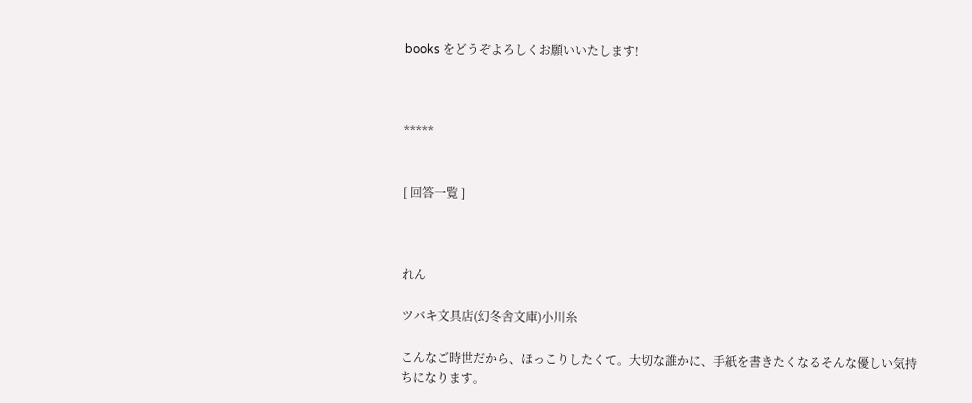books をどうぞよろしくお願いいたします!



*****


[ 回答一覧 ]



れん

ツバキ文具店(幻冬舎文庫)小川糸

こんなご時世だから、ほっこりしたくて。大切な誰かに、手紙を書きたくなるそんな優しい気持ちになります。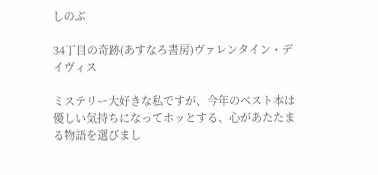しのぶ

34丁目の奇跡(あすなろ書房)ヴァレンタイン・デイヴィス

ミステリー大好きな私ですが、今年のベスト本は優しい気持ちになってホッとする、心があたたまる物語を選びまし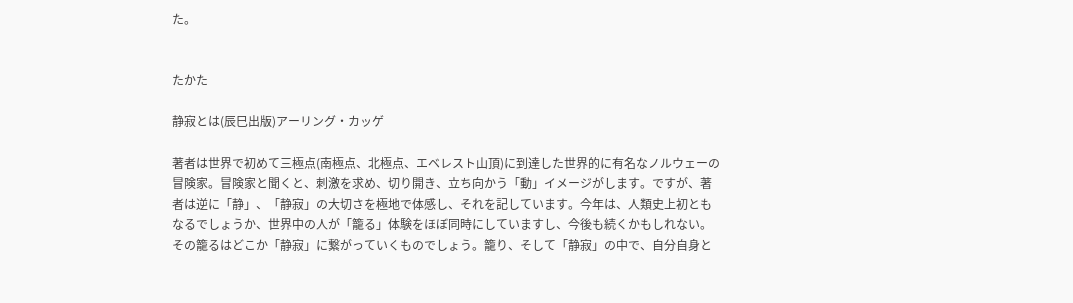た。


たかた

静寂とは(辰巳出版)アーリング・カッゲ

著者は世界で初めて三極点(南極点、北極点、エベレスト山頂)に到達した世界的に有名なノルウェーの冒険家。冒険家と聞くと、刺激を求め、切り開き、立ち向かう「動」イメージがします。ですが、著者は逆に「静」、「静寂」の大切さを極地で体感し、それを記しています。今年は、人類史上初ともなるでしょうか、世界中の人が「籠る」体験をほぼ同時にしていますし、今後も続くかもしれない。その籠るはどこか「静寂」に繋がっていくものでしょう。籠り、そして「静寂」の中で、自分自身と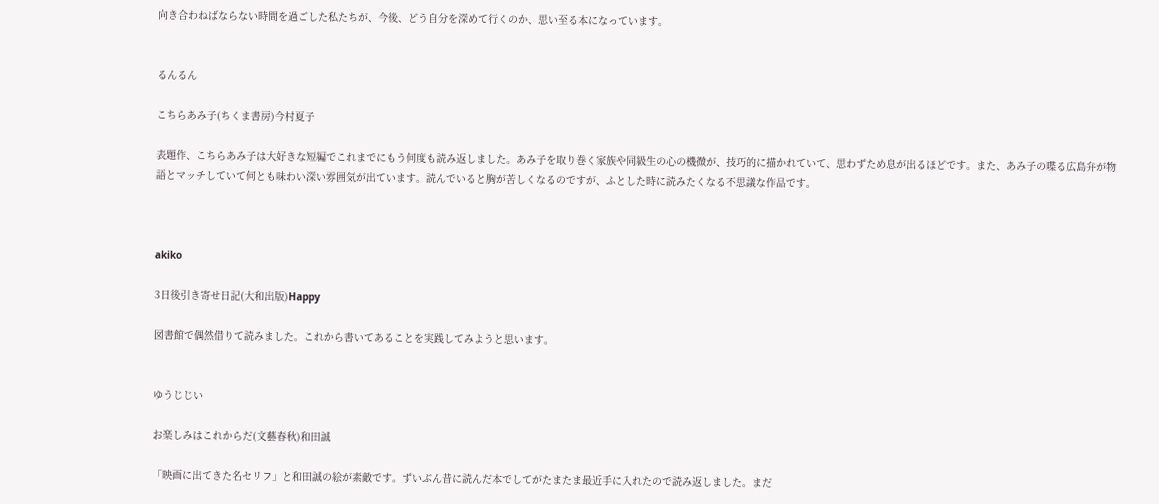向き合わねばならない時間を過ごした私たちが、今後、どう自分を深めて行くのか、思い至る本になっています。


るんるん

こちらあみ子(ちくま書房)今村夏子

表題作、こちらあみ子は大好きな短編でこれまでにもう何度も読み返しました。あみ子を取り巻く家族や同級生の心の機微が、技巧的に描かれていて、思わずため息が出るほどです。また、あみ子の喋る広島弁が物語とマッチしていて何とも味わい深い雰囲気が出ています。読んでいると胸が苦しくなるのですが、ふとした時に読みたくなる不思議な作品です。



akiko

3日後引き寄せ日記(大和出版)Happy

図書館で偶然借りて読みました。これから書いてあることを実践してみようと思います。


ゆうじじい

お楽しみはこれからだ(文藝春秋)和田誠

「映画に出てきた名セリフ」と和田誠の絵が素敵です。ずいぶん昔に読んだ本でしてがたまたま最近手に入れたので読み返しました。まだ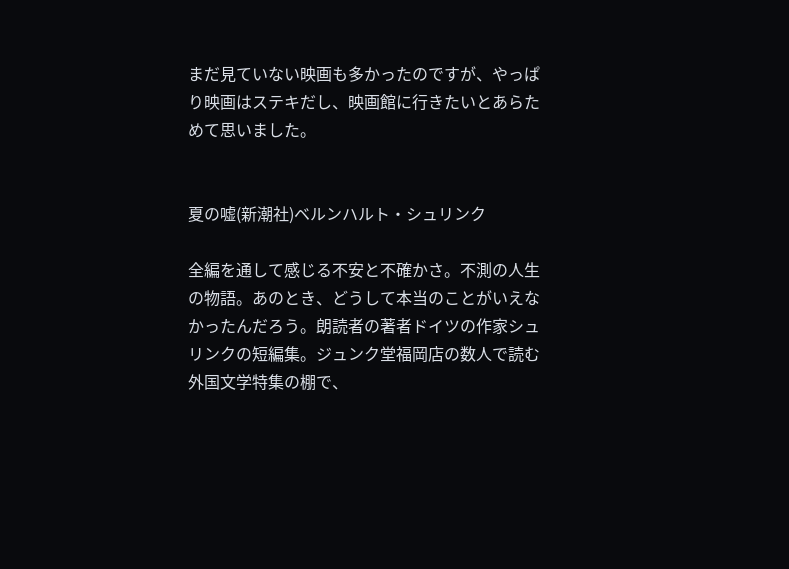まだ見ていない映画も多かったのですが、やっぱり映画はステキだし、映画館に行きたいとあらためて思いました。


夏の嘘(新潮社)ベルンハルト・シュリンク

全編を通して感じる不安と不確かさ。不測の人生の物語。あのとき、どうして本当のことがいえなかったんだろう。朗読者の著者ドイツの作家シュリンクの短編集。ジュンク堂福岡店の数人で読む外国文学特集の棚で、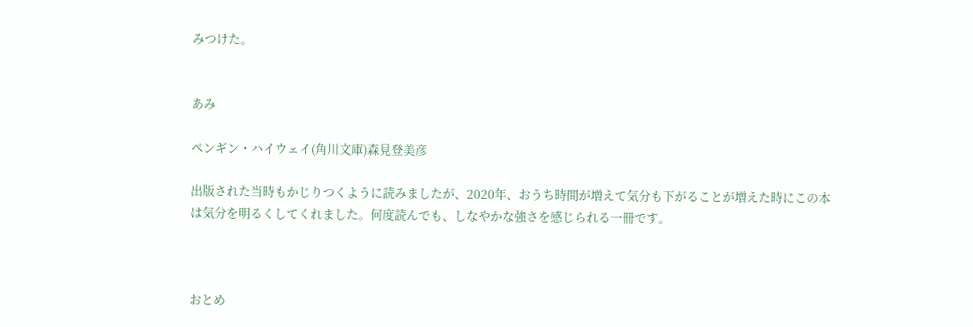みつけた。


あみ

ペンギン・ハイウェイ(角川文庫)森見登美彦

出版された当時もかじりつくように読みましたが、2020年、おうち時間が増えて気分も下がることが増えた時にこの本は気分を明るくしてくれました。何度読んでも、しなやかな強さを感じられる一冊です。



おとめ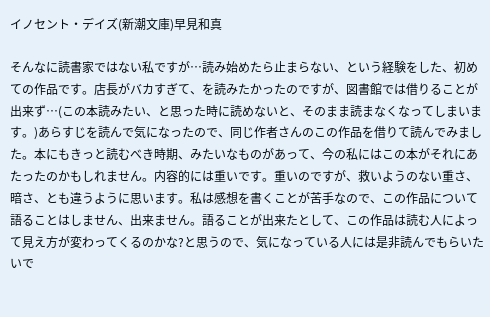イノセント・デイズ(新潮文庫)早見和真

そんなに読書家ではない私ですが…読み始めたら止まらない、という経験をした、初めての作品です。店長がバカすぎて、を読みたかったのですが、図書館では借りることが出来ず…(この本読みたい、と思った時に読めないと、そのまま読まなくなってしまいます。)あらすじを読んで気になったので、同じ作者さんのこの作品を借りて読んでみました。本にもきっと読むべき時期、みたいなものがあって、今の私にはこの本がそれにあたったのかもしれません。内容的には重いです。重いのですが、救いようのない重さ、暗さ、とも違うように思います。私は感想を書くことが苦手なので、この作品について語ることはしません、出来ません。語ることが出来たとして、この作品は読む人によって見え方が変わってくるのかな?と思うので、気になっている人には是非読んでもらいたいで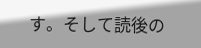す。そして読後の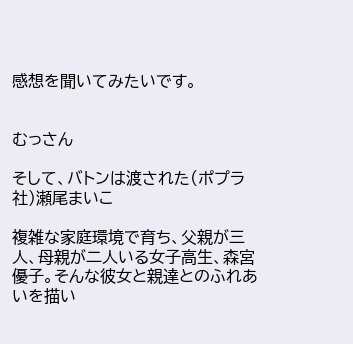感想を聞いてみたいです。


むっさん

そして、バトンは渡された(ポプラ社)瀬尾まいこ

複雑な家庭環境で育ち、父親が三人、母親が二人いる女子高生、森宮優子。そんな彼女と親達とのふれあいを描い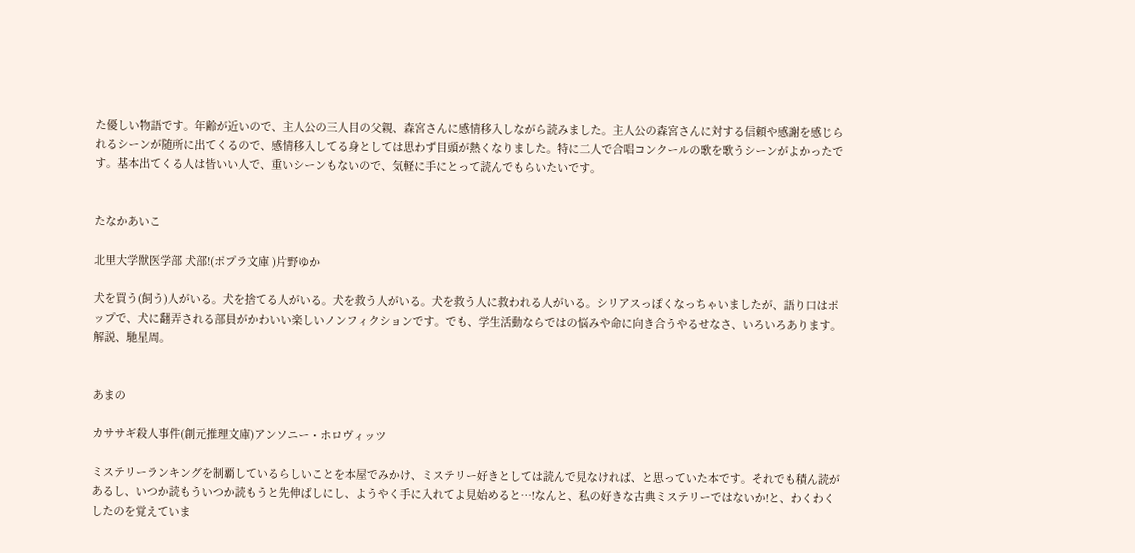た優しい物語です。年齢が近いので、主人公の三人目の父親、森宮さんに感情移入しながら読みました。主人公の森宮さんに対する信頼や感謝を感じられるシーンが随所に出てくるので、感情移入してる身としては思わず目頭が熱くなりました。特に二人で合唱コンクールの歌を歌うシーンがよかったです。基本出てくる人は皆いい人で、重いシーンもないので、気軽に手にとって読んでもらいたいです。


たなかあいこ

北里大学獣医学部 犬部!(ポプラ文庫 )片野ゆか

犬を買う(飼う)人がいる。犬を捨てる人がいる。犬を救う人がいる。犬を救う人に救われる人がいる。シリアスっぽくなっちゃいましたが、語り口はポップで、犬に翻弄される部員がかわいい楽しいノンフィクションです。でも、学生活動ならではの悩みや命に向き合うやるせなさ、いろいろあります。解説、馳星周。


あまの

カササギ殺人事件(創元推理文庫)アンソニー・ホロヴィッツ

ミステリーランキングを制覇しているらしいことを本屋でみかけ、ミステリー好きとしては読んで見なければ、と思っていた本です。それでも積ん読があるし、いつか読もういつか読もうと先伸ばしにし、ようやく手に入れてよ見始めると…!なんと、私の好きな古典ミステリーではないか!と、わくわくしたのを覚えていま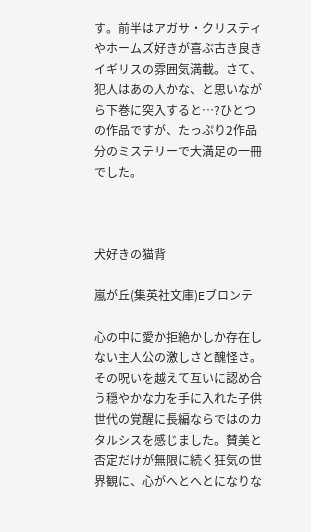す。前半はアガサ・クリスティやホームズ好きが喜ぶ古き良きイギリスの雰囲気満載。さて、犯人はあの人かな、と思いながら下巻に突入すると…?ひとつの作品ですが、たっぷり2作品分のミステリーで大満足の一冊でした。



犬好きの猫背

嵐が丘(集英社文庫)Eブロンテ

心の中に愛か拒絶かしか存在しない主人公の激しさと醜怪さ。その呪いを越えて互いに認め合う穏やかな力を手に入れた子供世代の覚醒に長編ならではのカタルシスを感じました。賛美と否定だけが無限に続く狂気の世界観に、心がへとへとになりな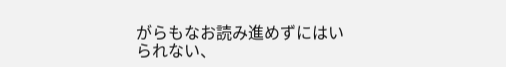がらもなお読み進めずにはいられない、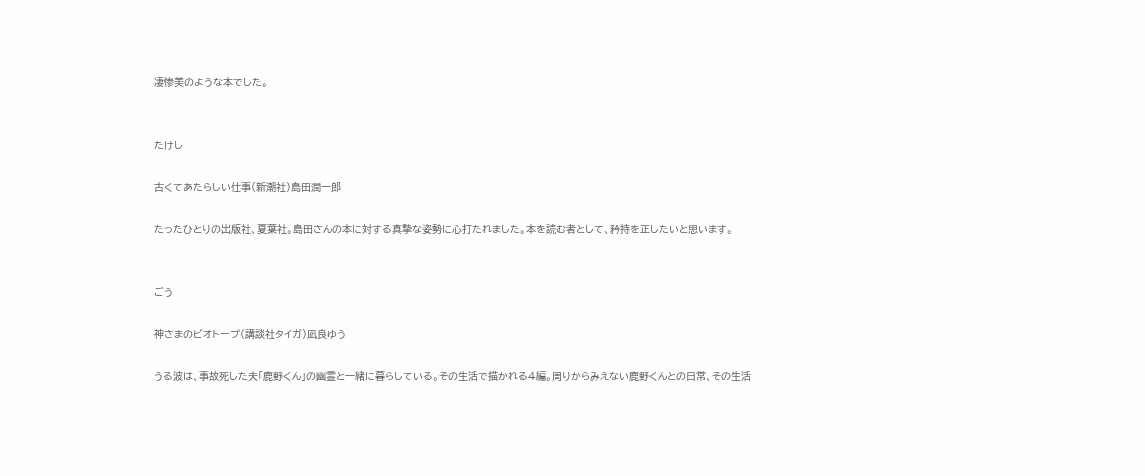凄惨美のような本でした。


たけし

古くてあたらしい仕事(新潮社)島田潤一郎

たったひとりの出版社、夏葉社。島田さんの本に対する真摯な姿勢に心打たれました。本を読む者として、矜持を正したいと思います。


ごう

神さまのビオトープ(講談社タイガ)凪良ゆう

うる波は、事故死した夫「鹿野くん」の幽霊と一緒に暮らしている。その生活で描かれる4編。周りからみえない鹿野くんとの日常、その生活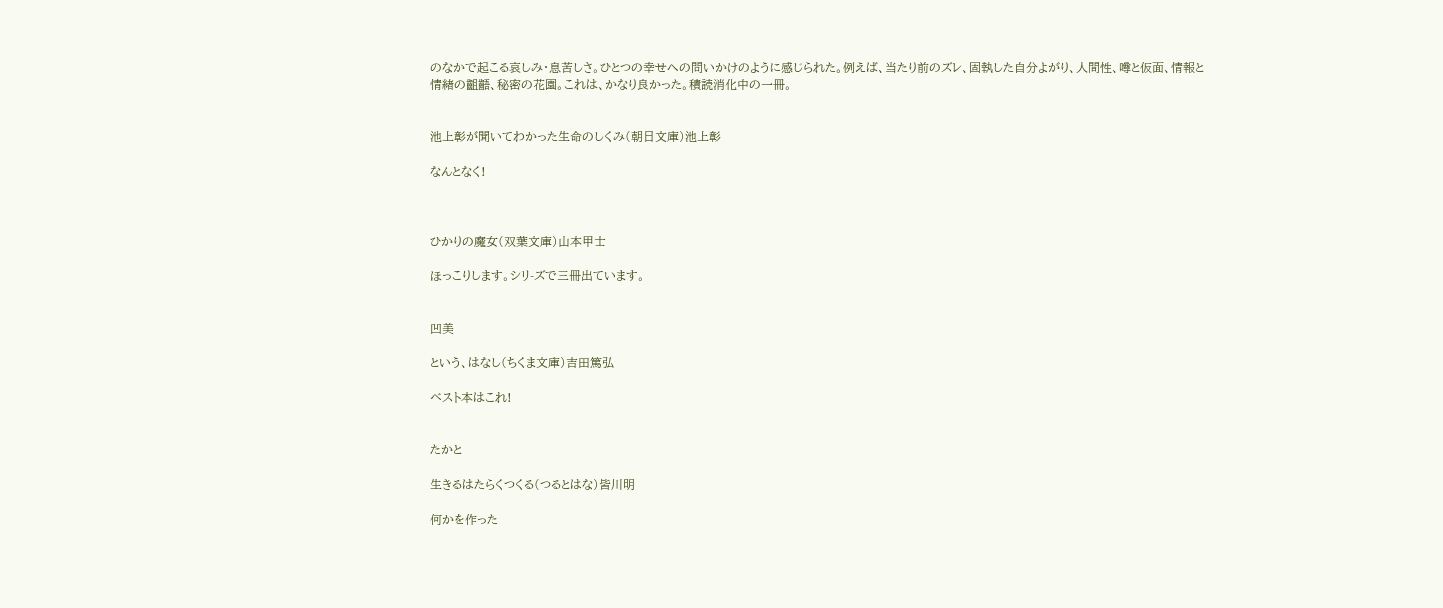のなかで起こる哀しみ・息苦しさ。ひとつの幸せへの問いかけのように感じられた。例えば、当たり前のズレ、固執した自分よがり、人間性、噂と仮面、情報と情緒の齟齬、秘密の花園。これは、かなり良かった。積読消化中の一冊。


池上彰が聞いてわかった生命のしくみ(朝日文庫)池上彰

なんとなく!



ひかりの魔女(双葉文庫)山本甲士

ほっこりします。シリ-ズで三冊出ています。


凹美

という、はなし(ちくま文庫)吉田篤弘

ベスト本はこれ!


たかと

生きるはたらくつくる(つるとはな)皆川明

何かを作った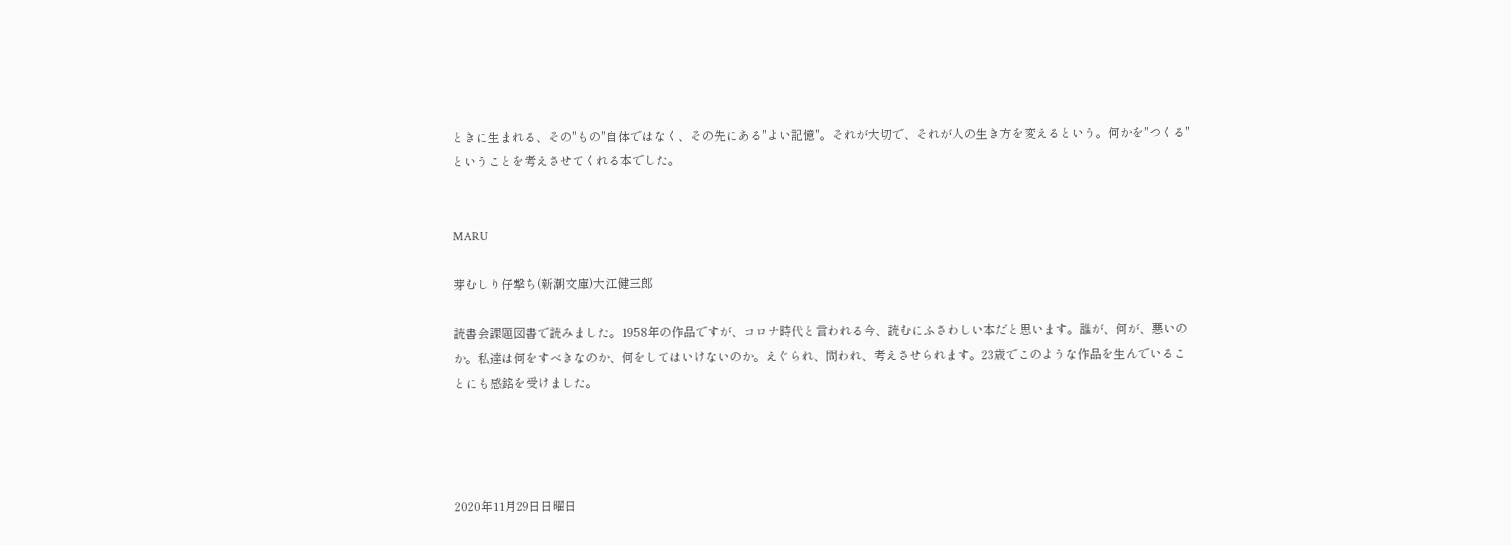ときに生まれる、その"もの"自体ではなく、その先にある"よい記憶"。それが大切で、それが人の生き方を変えるという。何かを"つくる"ということを考えさせてくれる本でした。


MARU

芽むしり仔撃ち(新潮文庫)大江健三郎

読書会課題図書で読みました。1958年の作品ですが、コロナ時代と言われる今、読むにふさわしい本だと思います。誰が、何が、悪いのか。私達は何をすべきなのか、何をしてはいけないのか。えぐられ、問われ、考えさせられます。23歳でこのような作品を生んでいることにも感銘を受けました。




2020年11月29日日曜日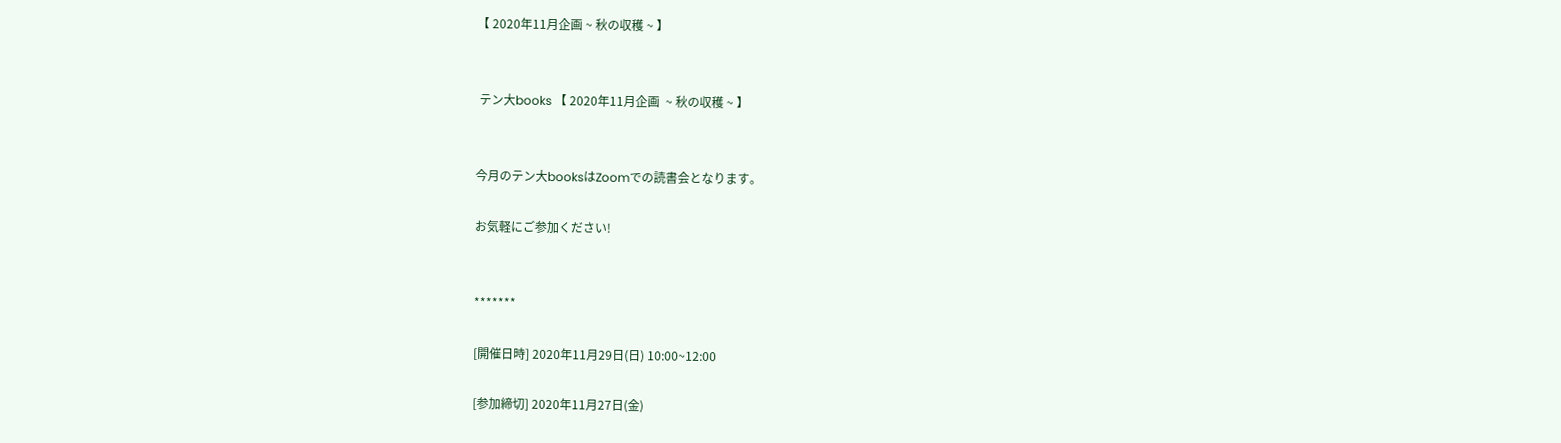【 2020年11月企画 ~ 秋の収穫 ~ 】


 テン大books 【 2020年11月企画  ~ 秋の収穫 ~ 】


今月のテン大booksはZoomでの読書会となります。

お気軽にご参加ください!


*******

[開催日時] 2020年11月29日(日) 10:00~12:00

[参加締切] 2020年11月27日(金)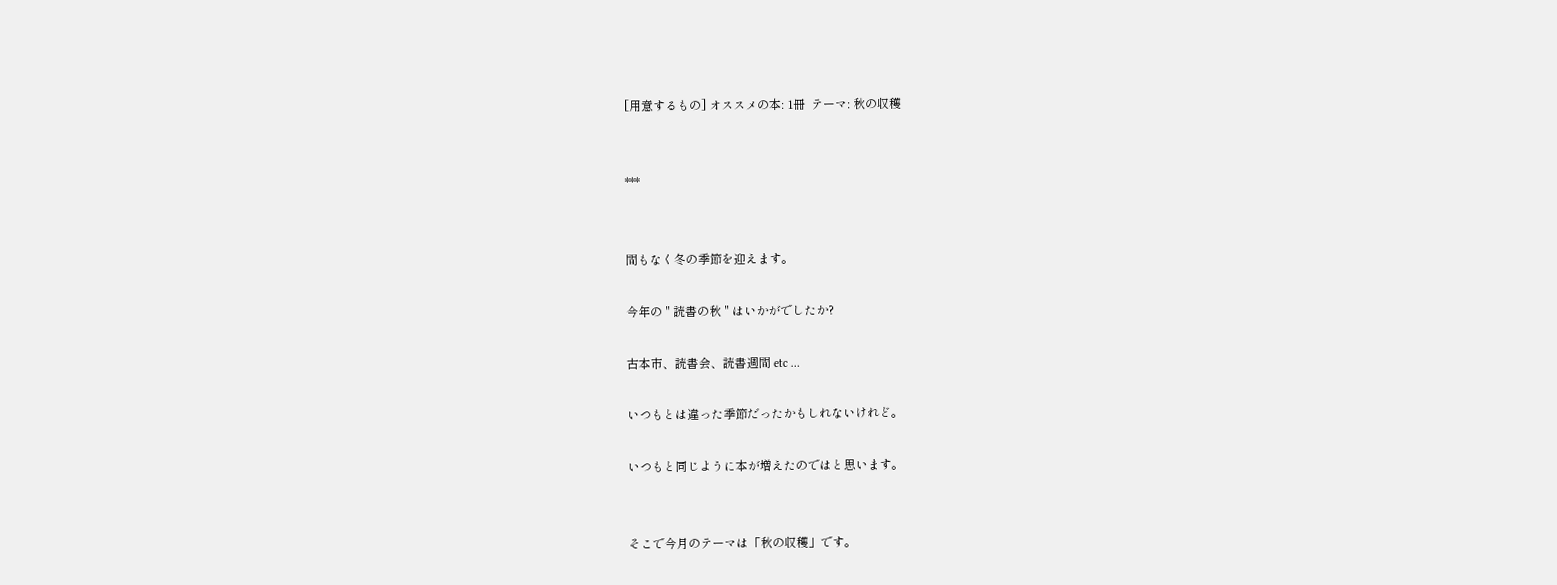[用意するもの] オススメの本: 1冊  テーマ: 秋の収穫


***


間もなく冬の季節を迎えます。

今年の " 読書の秋 " はいかがでしたか?

古本市、読書会、読書週間 etc …

いつもとは違った季節だったかもしれないけれど。

いつもと同じように本が増えたのではと思います。


そこで今月のテーマは「秋の収穫」です。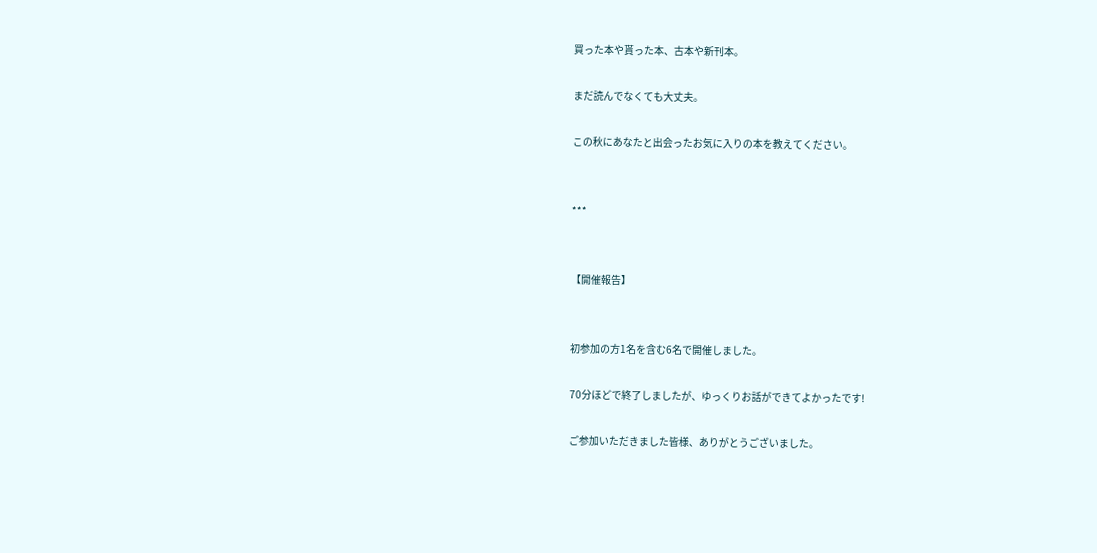買った本や貰った本、古本や新刊本。

まだ読んでなくても大丈夫。

この秋にあなたと出会ったお気に入りの本を教えてください。


***


【開催報告】


初参加の方1名を含む6名で開催しました。

70分ほどで終了しましたが、ゆっくりお話ができてよかったです!

ご参加いただきました皆様、ありがとうございました。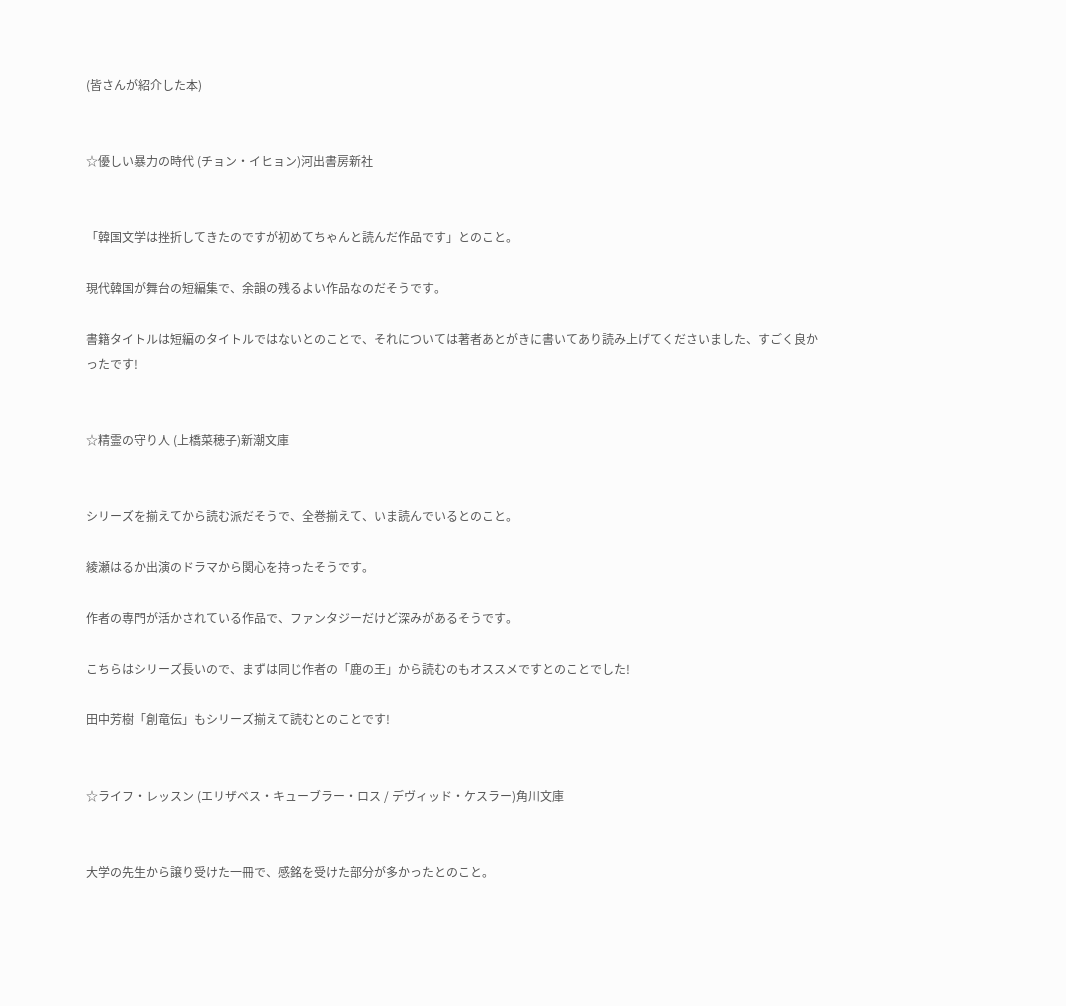(皆さんが紹介した本)


☆優しい暴力の時代 (チョン・イヒョン)河出書房新社


「韓国文学は挫折してきたのですが初めてちゃんと読んだ作品です」とのこと。

現代韓国が舞台の短編集で、余韻の残るよい作品なのだそうです。

書籍タイトルは短編のタイトルではないとのことで、それについては著者あとがきに書いてあり読み上げてくださいました、すごく良かったです!


☆精霊の守り人 (上橋菜穂子)新潮文庫


シリーズを揃えてから読む派だそうで、全巻揃えて、いま読んでいるとのこと。

綾瀬はるか出演のドラマから関心を持ったそうです。

作者の専門が活かされている作品で、ファンタジーだけど深みがあるそうです。

こちらはシリーズ長いので、まずは同じ作者の「鹿の王」から読むのもオススメですとのことでした!

田中芳樹「創竜伝」もシリーズ揃えて読むとのことです!


☆ライフ・レッスン (エリザベス・キューブラー・ロス / デヴィッド・ケスラー)角川文庫


大学の先生から譲り受けた一冊で、感銘を受けた部分が多かったとのこと。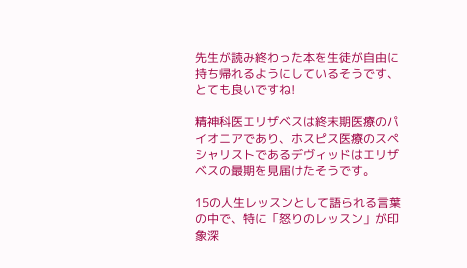先生が読み終わった本を生徒が自由に持ち帰れるようにしているそうです、とても良いですね!

精神科医エリザベスは終末期医療のパイオニアであり、ホスピス医療のスペシャリストであるデヴィッドはエリザベスの最期を見届けたそうです。

15の人生レッスンとして語られる言葉の中で、特に「怒りのレッスン」が印象深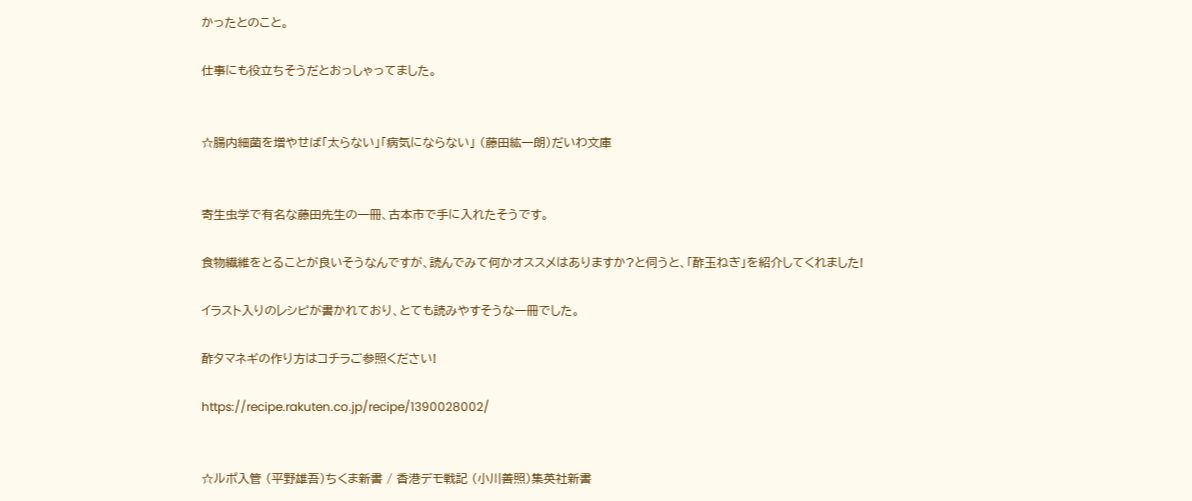かったとのこと。

仕事にも役立ちそうだとおっしゃってました。


☆腸内細菌を増やせば「太らない」「病気にならない」 (藤田紘一朗)だいわ文庫


寄生虫学で有名な藤田先生の一冊、古本市で手に入れたそうです。

食物繊維をとることが良いそうなんですが、読んでみて何かオススメはありますか?と伺うと、「酢玉ねぎ」を紹介してくれました!

イラスト入りのレシピが書かれており、とても読みやすそうな一冊でした。

酢タマネギの作り方はコチラご参照ください!

https://recipe.rakuten.co.jp/recipe/1390028002/


☆ルポ入管 (平野雄吾)ちくま新書 / 香港デモ戦記 (小川善照)集英社新書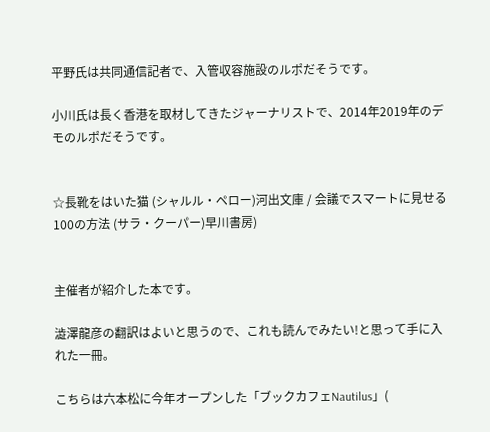平野氏は共同通信記者で、入管収容施設のルポだそうです。

小川氏は長く香港を取材してきたジャーナリストで、2014年2019年のデモのルポだそうです。


☆長靴をはいた猫 (シャルル・ペロー)河出文庫 / 会議でスマートに見せる100の方法 (サラ・クーパー)早川書房)


主催者が紹介した本です。

澁澤龍彦の翻訳はよいと思うので、これも読んでみたい!と思って手に入れた一冊。

こちらは六本松に今年オープンした「ブックカフェNautilus」(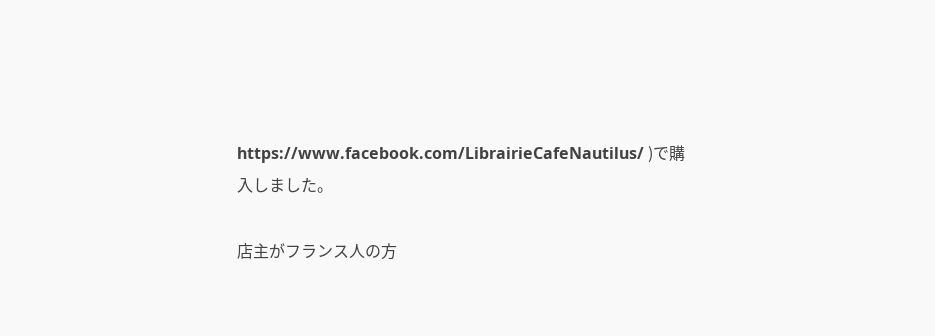https://www.facebook.com/LibrairieCafeNautilus/ )で購入しました。

店主がフランス人の方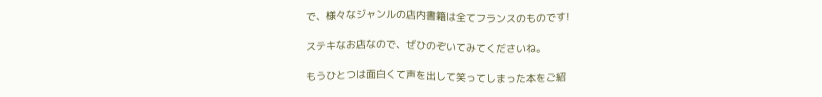で、様々なジャンルの店内書籍は全てフランスのものです!

ステキなお店なので、ぜひのぞいてみてくださいね。

もうひとつは面白くて声を出して笑ってしまった本をご紹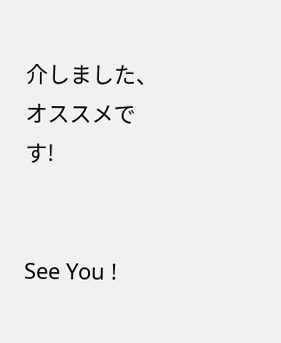介しました、オススメです!


See You !